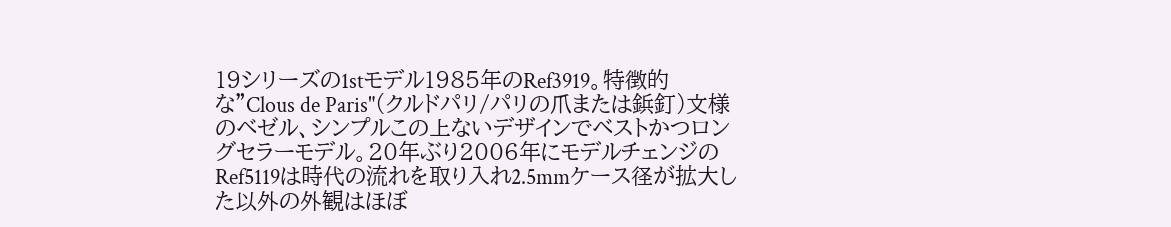19シリーズの1stモデル1985年のRef3919。特徴的な"Clous de Paris"(クルドパリ/パリの爪または鋲釘)文様のベゼル、シンプルこの上ないデザインでベストかつロングセラーモデル。20年ぶり2006年にモデルチェンジのRef5119は時代の流れを取り入れ2.5mmケース径が拡大した以外の外観はほぼ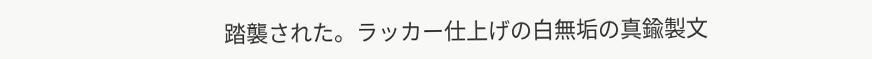踏襲された。ラッカー仕上げの白無垢の真鍮製文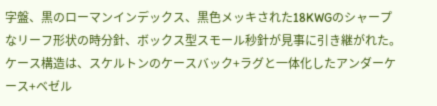字盤、黒のローマンインデックス、黒色メッキされた18KWGのシャープなリーフ形状の時分針、ボックス型スモール秒針が見事に引き継がれた。 ケース構造は、スケルトンのケースバック+ラグと一体化したアンダーケース+ベゼル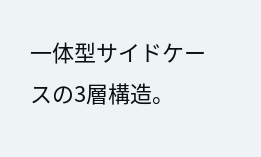一体型サイドケースの3層構造。